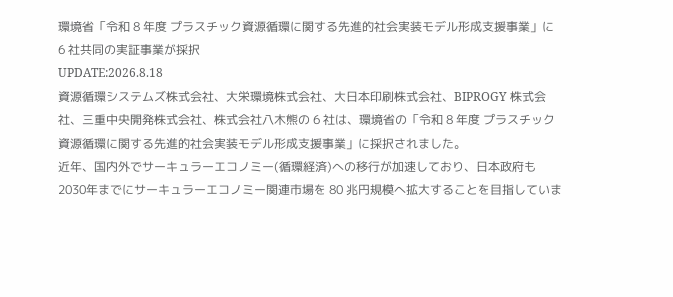環境省「令和 8 年度 プラスチック資源循環に関する先進的社会実装モデル形成支援事業」に 6 社共同の実証事業が採択
UPDATE:2026.8.18
資源循環システムズ株式会社、大栄環境株式会社、大日本印刷株式会社、BIPROGY 株式会社、三重中央開発株式会社、株式会社八木熊の 6 社は、環境省の「令和 8 年度 プラスチック資源循環に関する先進的社会実装モデル形成支援事業」に採択されました。
近年、国内外でサーキュラーエコノミー(循環経済)への移行が加速しており、日本政府も 2030年までにサーキュラーエコノミー関連市場を 80 兆円規模へ拡大することを目指していま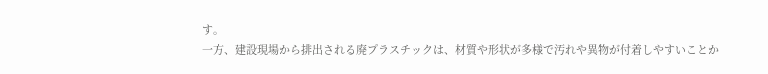す。
一方、建設現場から排出される廃プラスチックは、材質や形状が多様で汚れや異物が付着しやすいことか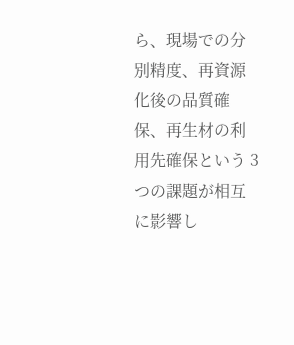ら、現場での分別精度、再資源化後の品質確保、再生材の利用先確保という 3 つの課題が相互に影響し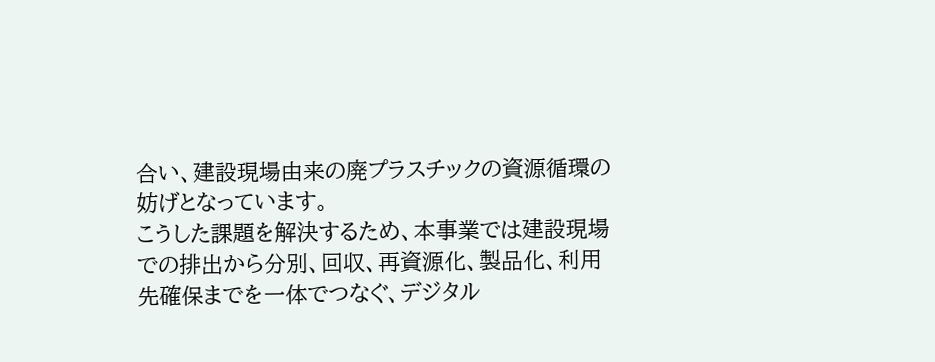合い、建設現場由来の廃プラスチックの資源循環の妨げとなっています。
こうした課題を解決するため、本事業では建設現場での排出から分別、回収、再資源化、製品化、利用先確保までを一体でつなぐ、デジタル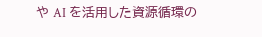や AI を活用した資源循環の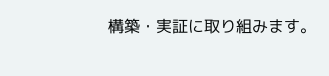構築・実証に取り組みます。